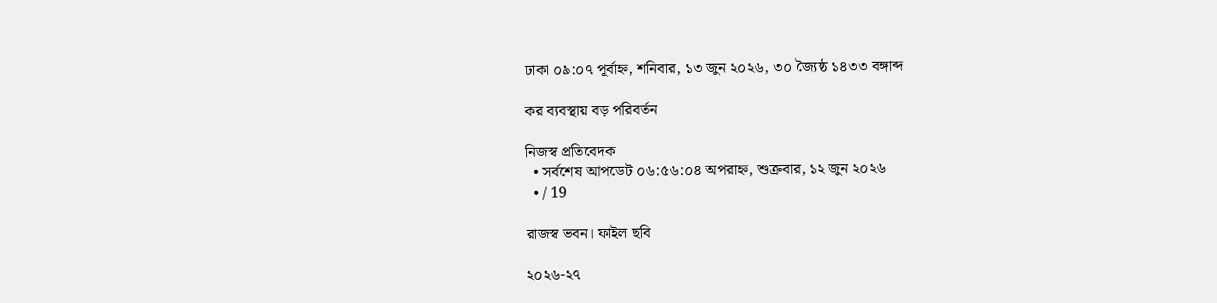ঢাকা ০৯:০৭ পূর্বাহ্ন, শনিবার, ১৩ জুন ২০২৬, ৩০ জ্যৈষ্ঠ ১৪৩৩ বঙ্গাব্দ

কর ব্যবস্থায় বড় পরিবর্তন

নিজস্ব প্রতিবেদক
  • সর্বশেষ আপডেট ০৬:৫৬:০৪ অপরাহ্ন, শুক্রবার, ১২ জুন ২০২৬
  • / 19

রাজস্ব ভবন। ফাইল ছবি

২০২৬-২৭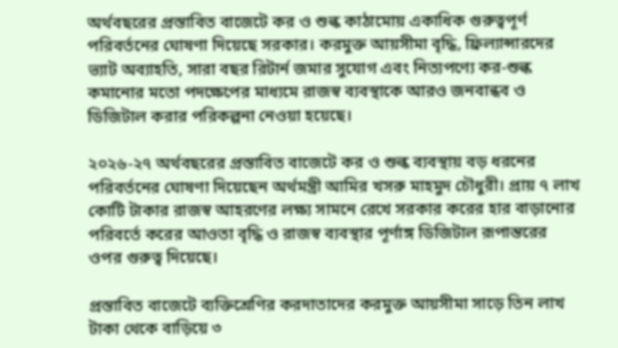অর্থবছরের প্রস্তাবিত বাজেটে কর ও শুল্ক কাঠামোয় একাধিক গুরুত্বপূর্ণ পরিবর্তনের ঘোষণা দিয়েছে সরকার। করমুক্ত আয়সীমা বৃদ্ধি, ফ্রিল্যান্সারদের ভ্যাট অব্যাহতি, সারা বছর রিটার্ন জমার সুযোগ এবং নিত্যপণ্যে কর-শুল্ক কমানোর মতো পদক্ষেপের মাধ্যমে রাজস্ব ব্যবস্থাকে আরও জনবান্ধব ও ডিজিটাল করার পরিকল্পনা নেওয়া হয়েছে।

২০২৬-২৭ অর্থবছরের প্রস্তাবিত বাজেটে কর ও শুল্ক ব্যবস্থায় বড় ধরনের পরিবর্তনের ঘোষণা দিয়েছেন অর্থমন্ত্রী আমির খসরু মাহমুদ চৌধুরী। প্রায় ৭ লাখ কোটি টাকার রাজস্ব আহরণের লক্ষ্য সামনে রেখে সরকার করের হার বাড়ানোর পরিবর্তে করের আওতা বৃদ্ধি ও রাজস্ব ব্যবস্থার পূর্ণাঙ্গ ডিজিটাল রূপান্তরের ওপর গুরুত্ব দিয়েছে।

প্রস্তাবিত বাজেটে ব্যক্তিশ্রেণির করদাতাদের করমুক্ত আয়সীমা সাড়ে তিন লাখ টাকা থেকে বাড়িয়ে ৩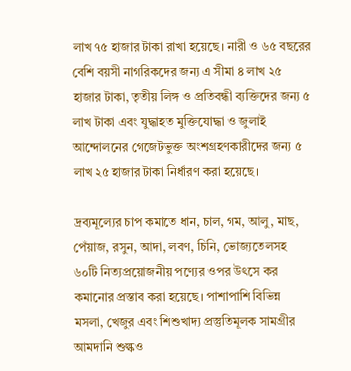লাখ ৭৫ হাজার টাকা রাখা হয়েছে। নারী ও ৬৫ বছরের বেশি বয়সী নাগরিকদের জন্য এ সীমা ৪ লাখ ২৫ হাজার টাকা, তৃতীয় লিঙ্গ ও প্রতিবন্ধী ব্যক্তিদের জন্য ৫ লাখ টাকা এবং যুদ্ধাহত মুক্তিযোদ্ধা ও জুলাই আন্দোলনের গেজেটভুক্ত অংশগ্রহণকারীদের জন্য ৫ লাখ ২৫ হাজার টাকা নির্ধারণ করা হয়েছে।

দ্রব্যমূল্যের চাপ কমাতে ধান, চাল, গম, আলু, মাছ, পেঁয়াজ, রসুন, আদা, লবণ, চিনি, ভোজ্যতেলসহ ৬০টি নিত্যপ্রয়োজনীয় পণ্যের ওপর উৎসে কর কমানোর প্রস্তাব করা হয়েছে। পাশাপাশি বিভিন্ন মসলা, খেজুর এবং শিশুখাদ্য প্রস্তুতিমূলক সামগ্রীর আমদানি শুল্কও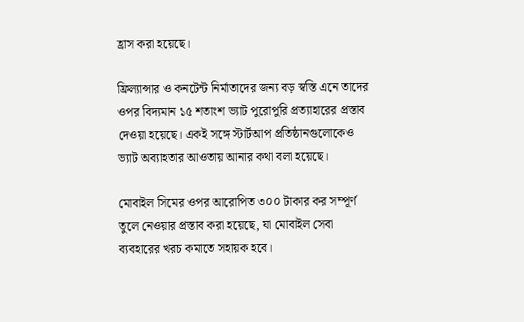হ্রাস করা হয়েছে।

ফ্রিল্যান্সার ও কনটেন্ট নির্মাতাদের জন্য বড় স্বস্তি এনে তাদের ওপর বিদ্যমান ১৫ শতাংশ ভ্যাট পুরোপুরি প্রত্যাহারের প্রস্তাব দেওয়া হয়েছে। একই সঙ্গে স্টার্টআপ প্রতিষ্ঠানগুলোকেও ভ্যাট অব্যাহতার আওতায় আনার কথা বলা হয়েছে।

মোবাইল সিমের ওপর আরোপিত ৩০০ টাকার কর সম্পূর্ণ তুলে নেওয়ার প্রস্তাব করা হয়েছে, যা মোবাইল সেবা ব্যবহারের খরচ কমাতে সহায়ক হবে।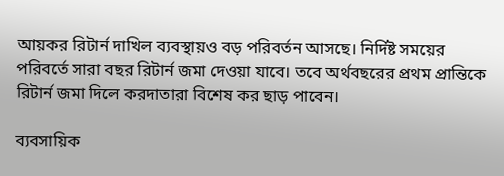আয়কর রিটার্ন দাখিল ব্যবস্থায়ও বড় পরিবর্তন আসছে। নির্দিষ্ট সময়ের পরিবর্তে সারা বছর রিটার্ন জমা দেওয়া যাবে। তবে অর্থবছরের প্রথম প্রান্তিকে রিটার্ন জমা দিলে করদাতারা বিশেষ কর ছাড় পাবেন।

ব্যবসায়িক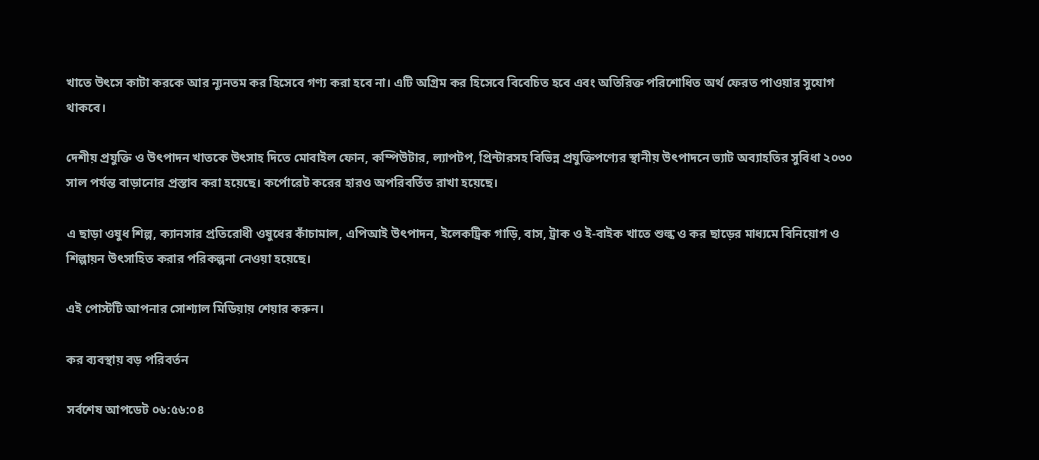খাতে উৎসে কাটা করকে আর ন্যূনতম কর হিসেবে গণ্য করা হবে না। এটি অগ্রিম কর হিসেবে বিবেচিত হবে এবং অতিরিক্ত পরিশোধিত অর্থ ফেরত পাওয়ার সুযোগ থাকবে।

দেশীয় প্রযুক্তি ও উৎপাদন খাতকে উৎসাহ দিতে মোবাইল ফোন, কম্পিউটার, ল্যাপটপ, প্রিন্টারসহ বিভিন্ন প্রযুক্তিপণ্যের স্থানীয় উৎপাদনে ভ্যাট অব্যাহতির সুবিধা ২০৩০ সাল পর্যন্ত বাড়ানোর প্রস্তাব করা হয়েছে। কর্পোরেট করের হারও অপরিবর্তিত রাখা হয়েছে।

এ ছাড়া ওষুধ শিল্প, ক্যানসার প্রতিরোধী ওষুধের কাঁচামাল, এপিআই উৎপাদন, ইলেকট্রিক গাড়ি, বাস, ট্রাক ও ই-বাইক খাতে শুল্ক ও কর ছাড়ের মাধ্যমে বিনিয়োগ ও শিল্পায়ন উৎসাহিত করার পরিকল্পনা নেওয়া হয়েছে।

এই পোস্টটি আপনার সোশ্যাল মিডিয়ায় শেয়ার করুন।

কর ব্যবস্থায় বড় পরিবর্তন

সর্বশেষ আপডেট ০৬:৫৬:০৪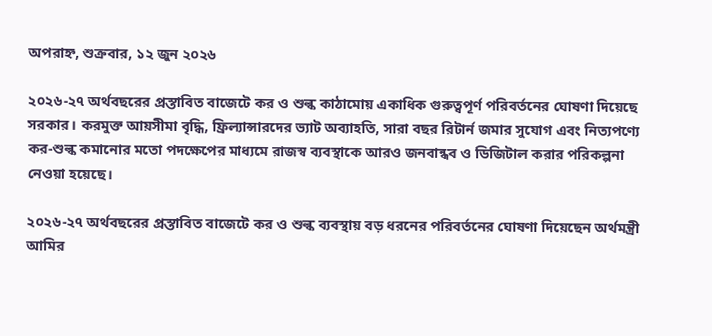অপরাহ্ন, শুক্রবার, ১২ জুন ২০২৬

২০২৬-২৭ অর্থবছরের প্রস্তাবিত বাজেটে কর ও শুল্ক কাঠামোয় একাধিক গুরুত্বপূর্ণ পরিবর্তনের ঘোষণা দিয়েছে সরকার। করমুক্ত আয়সীমা বৃদ্ধি, ফ্রিল্যান্সারদের ভ্যাট অব্যাহতি, সারা বছর রিটার্ন জমার সুযোগ এবং নিত্যপণ্যে কর-শুল্ক কমানোর মতো পদক্ষেপের মাধ্যমে রাজস্ব ব্যবস্থাকে আরও জনবান্ধব ও ডিজিটাল করার পরিকল্পনা নেওয়া হয়েছে।

২০২৬-২৭ অর্থবছরের প্রস্তাবিত বাজেটে কর ও শুল্ক ব্যবস্থায় বড় ধরনের পরিবর্তনের ঘোষণা দিয়েছেন অর্থমন্ত্রী আমির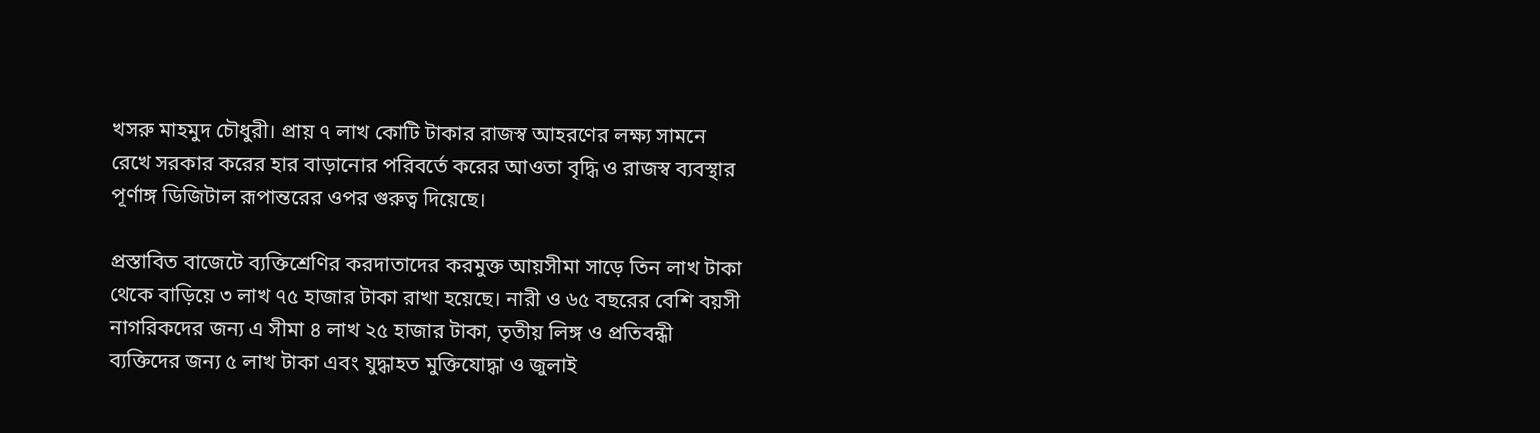খসরু মাহমুদ চৌধুরী। প্রায় ৭ লাখ কোটি টাকার রাজস্ব আহরণের লক্ষ্য সামনে রেখে সরকার করের হার বাড়ানোর পরিবর্তে করের আওতা বৃদ্ধি ও রাজস্ব ব্যবস্থার পূর্ণাঙ্গ ডিজিটাল রূপান্তরের ওপর গুরুত্ব দিয়েছে।

প্রস্তাবিত বাজেটে ব্যক্তিশ্রেণির করদাতাদের করমুক্ত আয়সীমা সাড়ে তিন লাখ টাকা থেকে বাড়িয়ে ৩ লাখ ৭৫ হাজার টাকা রাখা হয়েছে। নারী ও ৬৫ বছরের বেশি বয়সী নাগরিকদের জন্য এ সীমা ৪ লাখ ২৫ হাজার টাকা, তৃতীয় লিঙ্গ ও প্রতিবন্ধী ব্যক্তিদের জন্য ৫ লাখ টাকা এবং যুদ্ধাহত মুক্তিযোদ্ধা ও জুলাই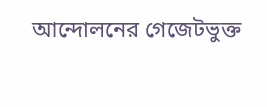আন্দোলনের গেজেটভুক্ত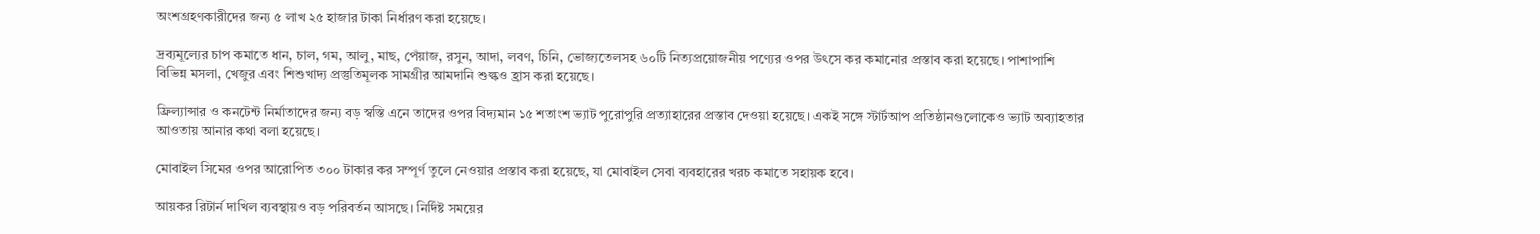অংশগ্রহণকারীদের জন্য ৫ লাখ ২৫ হাজার টাকা নির্ধারণ করা হয়েছে।

দ্রব্যমূল্যের চাপ কমাতে ধান, চাল, গম, আলু, মাছ, পেঁয়াজ, রসুন, আদা, লবণ, চিনি, ভোজ্যতেলসহ ৬০টি নিত্যপ্রয়োজনীয় পণ্যের ওপর উৎসে কর কমানোর প্রস্তাব করা হয়েছে। পাশাপাশি বিভিন্ন মসলা, খেজুর এবং শিশুখাদ্য প্রস্তুতিমূলক সামগ্রীর আমদানি শুল্কও হ্রাস করা হয়েছে।

ফ্রিল্যান্সার ও কনটেন্ট নির্মাতাদের জন্য বড় স্বস্তি এনে তাদের ওপর বিদ্যমান ১৫ শতাংশ ভ্যাট পুরোপুরি প্রত্যাহারের প্রস্তাব দেওয়া হয়েছে। একই সঙ্গে স্টার্টআপ প্রতিষ্ঠানগুলোকেও ভ্যাট অব্যাহতার আওতায় আনার কথা বলা হয়েছে।

মোবাইল সিমের ওপর আরোপিত ৩০০ টাকার কর সম্পূর্ণ তুলে নেওয়ার প্রস্তাব করা হয়েছে, যা মোবাইল সেবা ব্যবহারের খরচ কমাতে সহায়ক হবে।

আয়কর রিটার্ন দাখিল ব্যবস্থায়ও বড় পরিবর্তন আসছে। নির্দিষ্ট সময়ের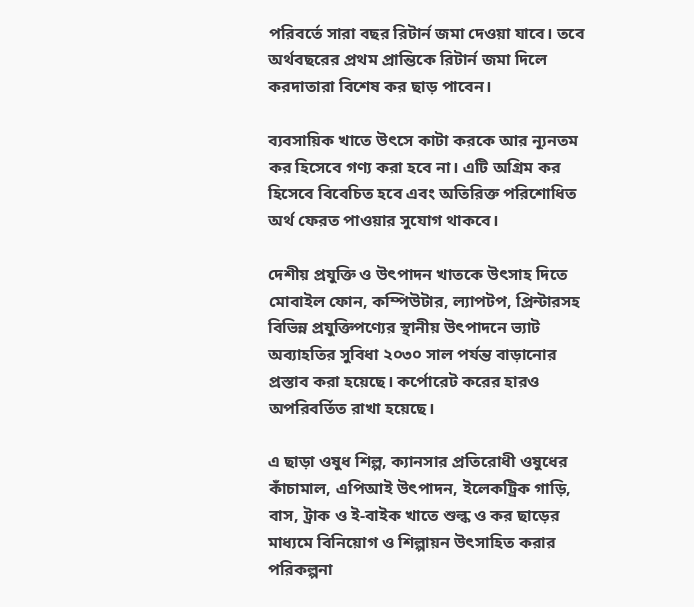পরিবর্তে সারা বছর রিটার্ন জমা দেওয়া যাবে। তবে অর্থবছরের প্রথম প্রান্তিকে রিটার্ন জমা দিলে করদাতারা বিশেষ কর ছাড় পাবেন।

ব্যবসায়িক খাতে উৎসে কাটা করকে আর ন্যূনতম কর হিসেবে গণ্য করা হবে না। এটি অগ্রিম কর হিসেবে বিবেচিত হবে এবং অতিরিক্ত পরিশোধিত অর্থ ফেরত পাওয়ার সুযোগ থাকবে।

দেশীয় প্রযুক্তি ও উৎপাদন খাতকে উৎসাহ দিতে মোবাইল ফোন, কম্পিউটার, ল্যাপটপ, প্রিন্টারসহ বিভিন্ন প্রযুক্তিপণ্যের স্থানীয় উৎপাদনে ভ্যাট অব্যাহতির সুবিধা ২০৩০ সাল পর্যন্ত বাড়ানোর প্রস্তাব করা হয়েছে। কর্পোরেট করের হারও অপরিবর্তিত রাখা হয়েছে।

এ ছাড়া ওষুধ শিল্প, ক্যানসার প্রতিরোধী ওষুধের কাঁচামাল, এপিআই উৎপাদন, ইলেকট্রিক গাড়ি, বাস, ট্রাক ও ই-বাইক খাতে শুল্ক ও কর ছাড়ের মাধ্যমে বিনিয়োগ ও শিল্পায়ন উৎসাহিত করার পরিকল্পনা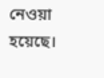নেওয়া হয়েছে।